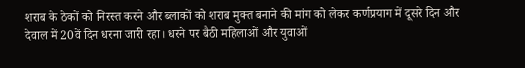शराब के ठेकों को निरस्त करने और ब्लाकों को शराब मुक्त बनाने की मांग को लेकर कर्णप्रयाग में दूसरे दिन और देवाल में 20वें दिन धरना जारी रहा। धरने पर बैठी महिलाओं और युवाओं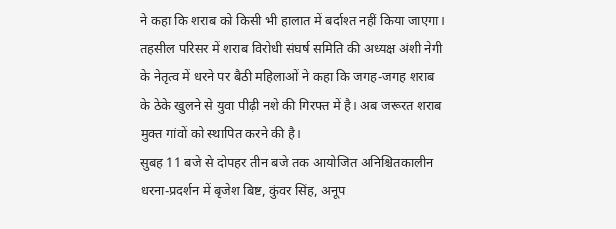ने कहा कि शराब को किसी भी हालात में बर्दाश्त नहीं किया जाएगा।
तहसील परिसर में शराब विरोधी संघर्ष समिति की अध्यक्ष अंशी नेगी के नेतृत्व में धरने पर बैठी महिलाओं ने कहा कि जगह-जगह शराब के ठेके खुलने से युवा पीढ़ी नशे की गिरफ्त में है। अब जरूरत शराब मुक्त गांवों को स्थापित करने की है।
सुबह 11 बजे से दोपहर तीन बजे तक आयोजित अनिश्चितकालीन धरना-प्रदर्शन में बृजेश बिष्ट, कुंवर सिंह, अनूप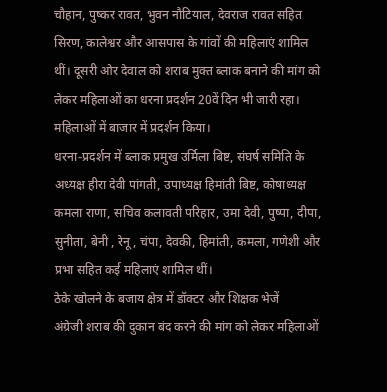चौहान, पुष्कर रावत, भुवन नौटियाल, देवराज रावत सहित सिरण, कालेश्वर और आसपास के गांवों की महिलाएं शामिल थीं। दूसरी ओर देवाल को शराब मुक्त ब्लाक बनाने की मांग को लेकर महिलाओं का धरना प्रदर्शन 20वें दिन भी जारी रहा। महिलाओं में बाजार में प्रदर्शन किया।
धरना-प्रदर्शन में ब्लाक प्रमुख उर्मिला बिष्ट, संघर्ष समिति के अध्यक्ष हीरा देवी पांगती, उपाध्यक्ष हिमांती बिष्ट, कोषाध्यक्ष कमला राणा, सचिव कलावती परिहार, उमा देवी, पुष्पा, दीपा, सुनीता, बेनी , रेनू, चंपा, देवकी, हिमांती, कमला, गणेशी और प्रभा सहित कई महिलाएं शामिल थीं।
ठेके खोलने के बजाय क्षेत्र में डॉक्टर और शिक्षक भेजें
अंग्रेजी शराब की दुकान बंद करने की मांग को लेकर महिलाओं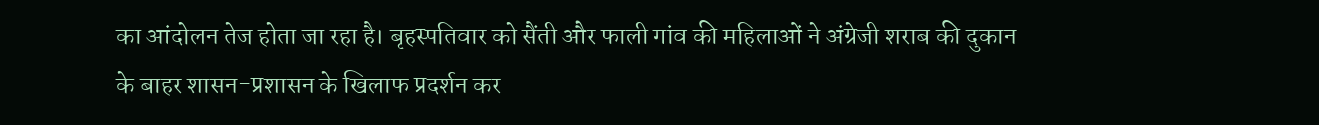का आंदोलन तेज होता जा रहा है। बृहस्पतिवार को सैंती और फाली गांव की महिलाओं ने अंग्रेजी शराब की दुकान के बाहर शासन-प्रशासन के खिलाफ प्रदर्शन कर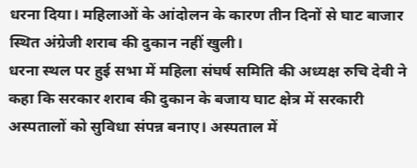धरना दिया। महिलाओं के आंदोलन के कारण तीन दिनों से घाट बाजार स्थित अंग्रेजी शराब की दुकान नहीं खुली।
धरना स्थल पर हुई सभा में महिला संघर्ष समिति की अध्यक्ष रुचि देवी ने कहा कि सरकार शराब की दुकान के बजाय घाट क्षेत्र में सरकारी अस्पतालों को सुविधा संपन्न बनाए। अस्पताल में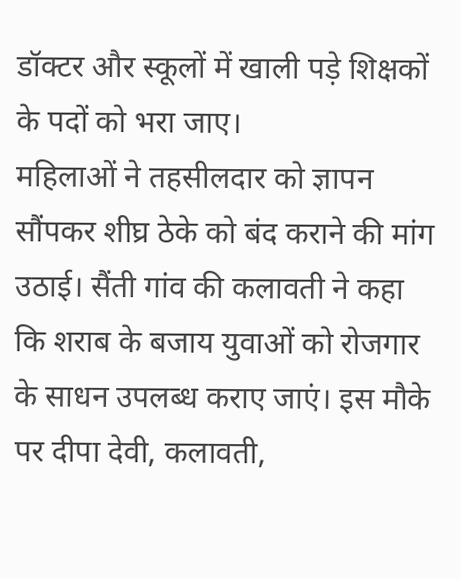डॉक्टर और स्कूलों में खाली पड़े शिक्षकों के पदों को भरा जाए।
महिलाओं ने तहसीलदार को ज्ञापन सौंपकर शीघ्र ठेके को बंद कराने की मांग उठाई। सैंती गांव की कलावती ने कहा कि शराब के बजाय युवाओं को रोजगार के साधन उपलब्ध कराए जाएं। इस मौके पर दीपा देवी, कलावती,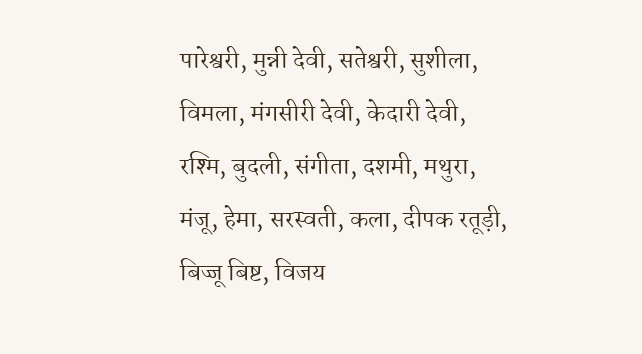पारेश्वरी, मुन्नी देवी, सतेश्वरी, सुशीला, विमला, मंगसीरी देवी, केदारी देवी, रश्मि, बुदली, संगीता, दशमी, मथुरा, मंजू, हेमा, सरस्वती, कला, दीपक रतूड़ी, बिज्जू बिष्ट, विजय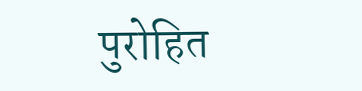पुरोहित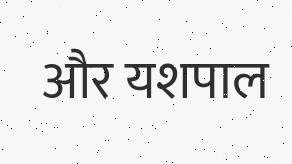और यशपाल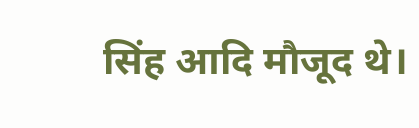सिंह आदि मौजूद थे।